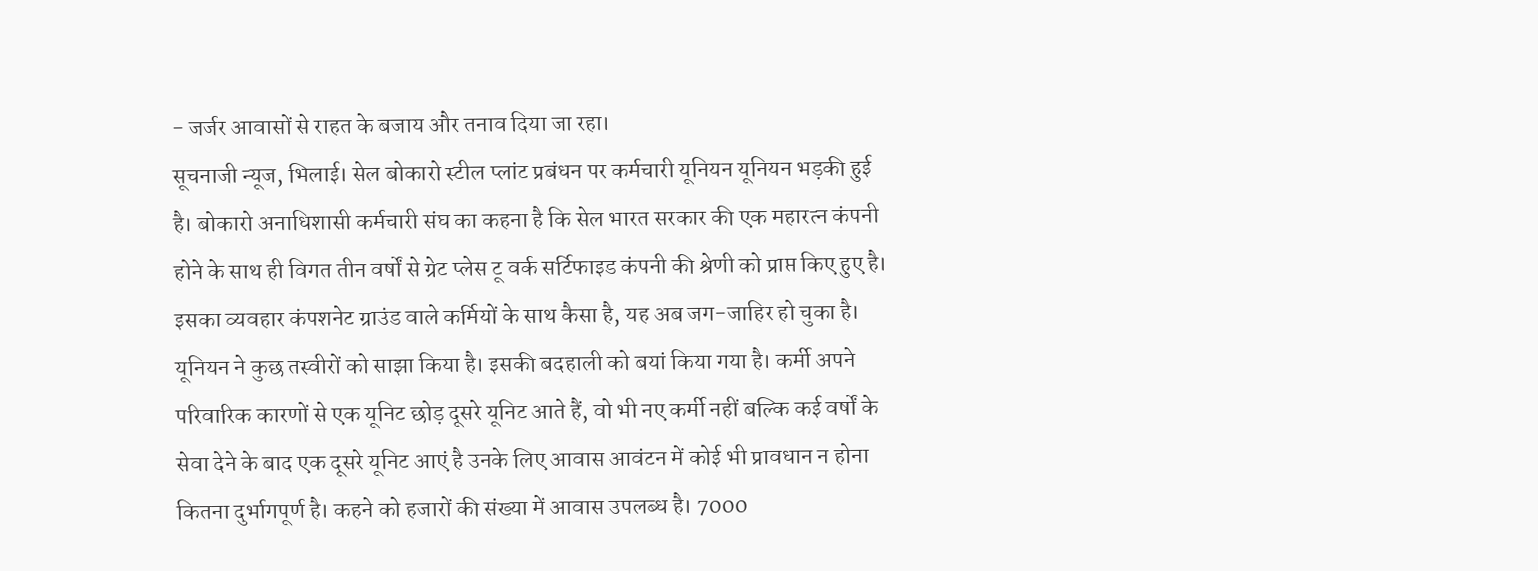- जर्जर आवासों से राहत के बजाय और तनाव दिया जा रहा।
सूचनाजी न्यूज, भिलाई। सेल बोकारो स्टील प्लांट प्रबंधन पर कर्मचारी यूनियन यूनियन भड़की हुई है। बोकारो अनाधिशासी कर्मचारी संघ का कहना है कि सेल भारत सरकार की एक महारत्न कंपनी होने के साथ ही विगत तीन वर्षों से ग्रेट प्लेस टू वर्क सर्टिफाइड कंपनी की श्रेणी को प्राप्त किए हुए है। इसका व्यवहार कंपशनेट ग्राउंड वाले कर्मियों के साथ कैसा है, यह अब जग-जाहिर हो चुका है।
यूनियन ने कुछ तस्वीरों को साझा किया है। इसकी बदहाली को बयां किया गया है। कर्मी अपने परिवारिक कारणों से एक यूनिट छोड़ दूसरे यूनिट आते हैं, वो भी नए कर्मी नहीं बल्कि कई वर्षों के सेवा देने के बाद एक दूसरे यूनिट आएं है उनके लिए आवास आवंटन में कोई भी प्रावधान न होना कितना दुर्भागपूर्ण है। कहने को हजारों की संख्या में आवास उपलब्ध है। 7000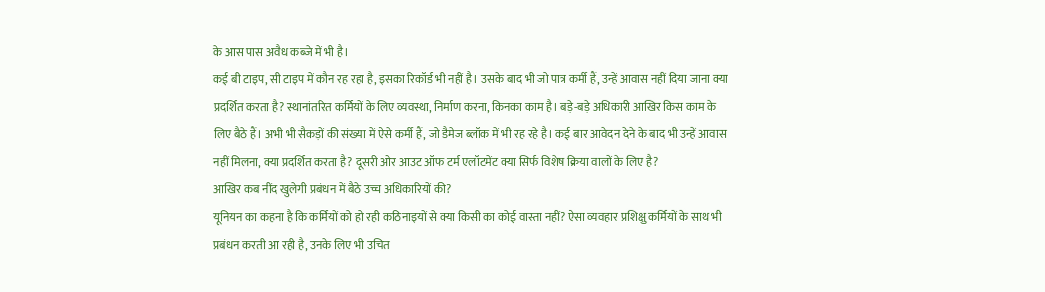के आस पास अवैध कब्जे में भी है।
कई बी टाइप, सी टाइप में कौन रह रहा है, इसका रिकॉर्ड भी नहीं है। उसके बाद भी जो पात्र कर्मी हैं, उन्हें आवास नहीं दिया जाना क्या प्रदर्शित करता है? स्थानांतरित कर्मियों के लिए व्यवस्था, निर्माण करना, किनका काम है। बड़े-बड़े अधिकारी आखिर किस काम के लिए बैठे हैं। अभी भी सैकड़ों की संख्या में ऐसे कर्मी हैं, जो डैमेज ब्लॉक में भी रह रहे है। कई बार आवेदन देने के बाद भी उन्हें आवास नहीं मिलना, क्या प्रदर्शित करता है? दूसरी ओर आउट ऑफ टर्म एलॉटमेंट क्या सिर्फ विशेष क्रिया वालों के लिए है?
आखिर कब नींद खुलेगी प्रबंधन में बैठे उच्च अधिकारियों की?
यूनियन का कहना है कि कर्मियों को हो रही कठिनाइयों से क्या किसी का कोई वास्ता नहीं? ऐसा व्यवहार प्रशिक्षु कर्मियों के साथ भी प्रबंधन करती आ रही है, उनके लिए भी उचित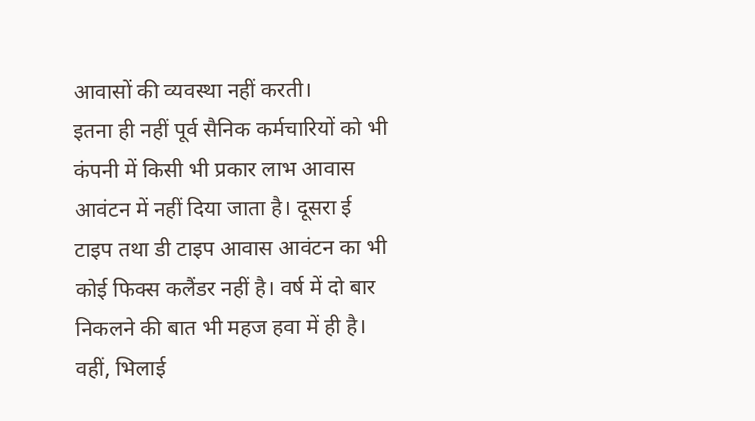आवासों की व्यवस्था नहीं करती।
इतना ही नहीं पूर्व सैनिक कर्मचारियों को भी कंपनी में किसी भी प्रकार लाभ आवास आवंटन में नहीं दिया जाता है। दूसरा ई टाइप तथा डी टाइप आवास आवंटन का भी कोई फिक्स कलैंडर नहीं है। वर्ष में दो बार निकलने की बात भी महज हवा में ही है। वहीं, भिलाई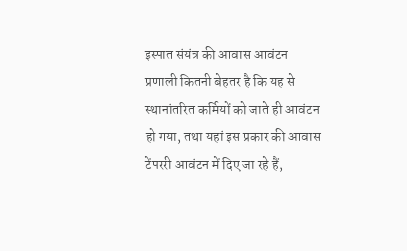इस्पात संयंत्र की आवास आवंटन प्रणाली कितनी बेहतर है कि यह से स्थानांतरित कर्मियों को जाते ही आवंटन हो गया, तथा यहां इस प्रकार की आवास टेंपररी आवंटन में दिए जा रहे हैं,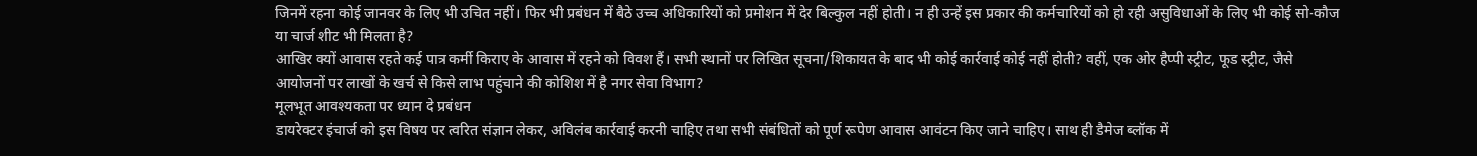जिनमें रहना कोई जानवर के लिए भी उचित नहीं। फिर भी प्रबंधन में बैठे उच्च अधिकारियों को प्रमोशन में देर बिल्कुल नहीं होती। न ही उन्हें इस प्रकार की कर्मचारियों को हो रही असुविधाओं के लिए भी कोई सो-कौज या चार्ज शीट भी मिलता है?
आखिर क्यों आवास रहते कई पात्र कर्मी किराए के आवास में रहने को विवश हैं। सभी स्थानों पर लिखित सूचना/शिकायत के बाद भी कोई कार्रवाई कोई नहीं होती? वहीं, एक ओर हैप्पी स्ट्रीट, फूड स्ट्रीट, जैसे आयोजनों पर लाखों के खर्च से किसे लाभ पहुंचाने की कोशिश में है नगर सेवा विभाग?
मूलभूत आवश्यकता पर ध्यान दे प्रबंधन
डायरेक्टर इंचार्ज को इस विषय पर त्वरित संज्ञान लेकर, अविलंब कार्रवाई करनी चाहिए तथा सभी संबंधितों को पूर्ण रूपेण आवास आवंटन किए जाने चाहिए। साथ ही डैमेज ब्लॉक में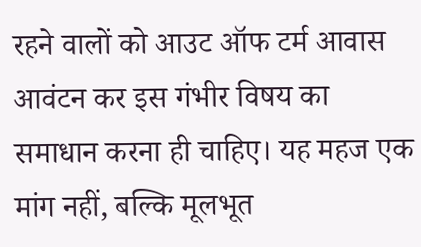रहने वालों को आउट ऑफ टर्म आवास आवंटन कर इस गंभीर विषय का समाधान करना ही चाहिए। यह महज एक मांग नहीं, बल्कि मूलभूत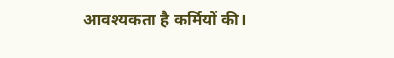आवश्यकता है कर्मियों की।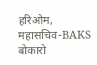हरिओम, महासचिव-BAKS बोकारो